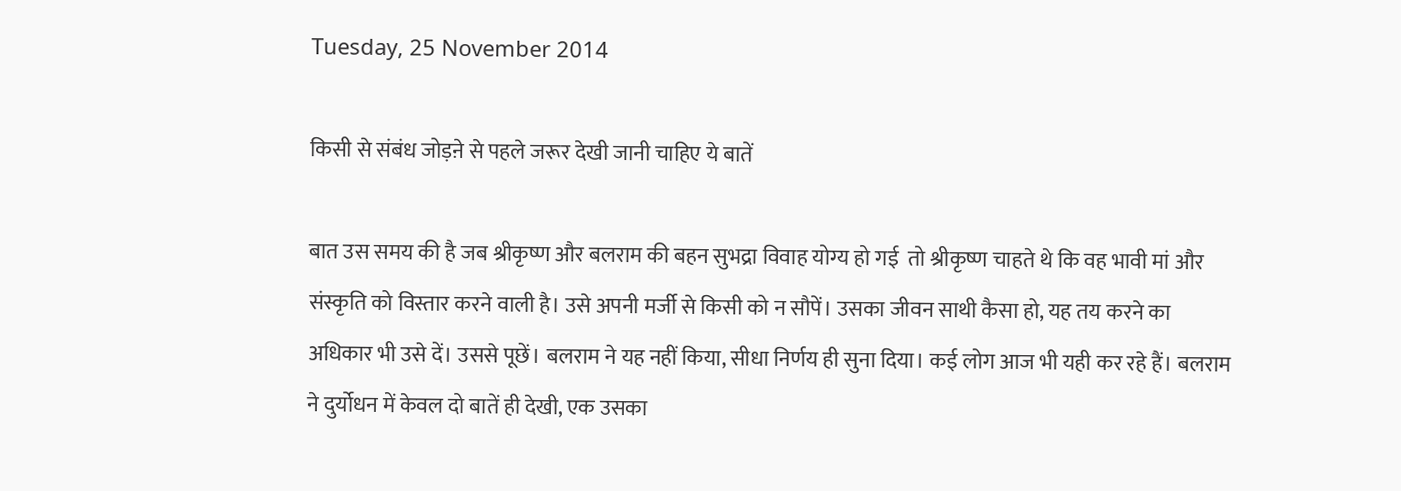Tuesday, 25 November 2014

किसी से संबंध जोड़ऩे से पहले जरूर देखी जानी चाहिए ये बातें

बात उस समय की है जब श्रीकृष्ण और बलराम की बहन सुभद्रा विवाह योग्य हो गई  तो श्रीकृष्ण चाहते थे कि वह भावी मां और संस्कृति को विस्तार करने वाली है। उसे अपनी मर्जी से किसी को न सौपें। उसका जीवन साथी कैसा हो, यह तय करने का अधिकार भी उसे दें। उससे पूछें। बलराम ने यह नहीं किया, सीधा निर्णय ही सुना दिया। कई लोग आज भी यही कर रहे हैं। बलराम ने दुर्योधन में केवल दो बातें ही देखी, एक उसका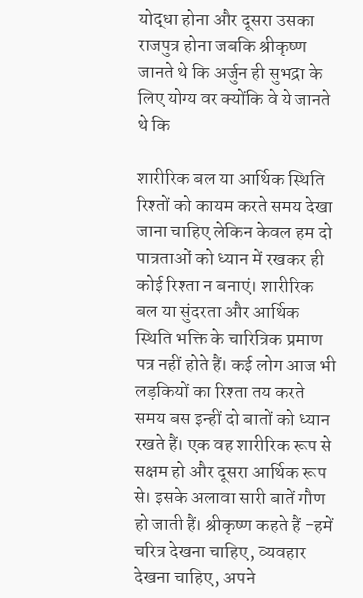योद्धा होना और दूसरा उसका राजपुत्र होना जबकि श्रीकृष्ण जानते थे कि अर्जुन ही सुभद्रा के लिए योग्य वर क्योंकि वे ये जानते थे कि

शारीरिक बल या आर्थिक स्थिति रिश्तों को कायम करते समय देखा जाना चाहिए लेकिन केवल हम दो पात्रताओं को ध्यान में रखकर ही कोई रिश्ता न बनाएं। शारीरिक बल या सुंदरता और आर्थिक स्थिति भक्ति के चारित्रिक प्रमाण पत्र नहीं होते हैं। कई लोग आज भी लड़कियों का रिश्ता तय करते समय बस इन्हीं दो बातों को ध्यान रखते हैं। एक वह शारीरिक रूप से सक्षम हो और दूसरा आर्थिक रूप से। इसके अलावा सारी बातें गौण हो जाती हैं। श्रीकृष्ण कहते हैं -हमें चरित्र देखना चाहिए, व्यवहार देखना चाहिए, अपने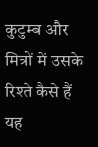कुटुम्ब और मित्रों में उसके रिश्ते कैसे हैं यह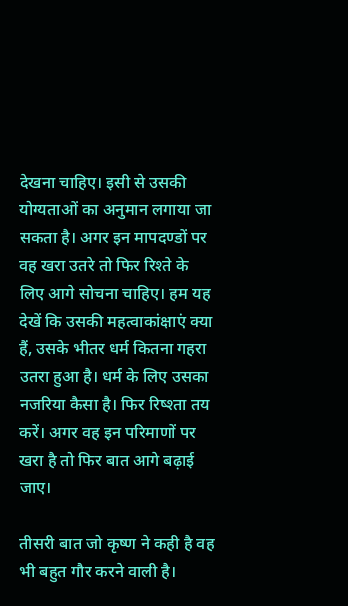देखना चाहिए। इसी से उसकी योग्यताओं का अनुमान लगाया जा सकता है। अगर इन मापदण्डों पर वह खरा उतरे तो फिर रिश्ते के लिए आगे सोचना चाहिए। हम यह देखें कि उसकी महत्वाकांक्षाएं क्या हैं, उसके भीतर धर्म कितना गहरा उतरा हुआ है। धर्म के लिए उसका नजरिया कैसा है। फिर रिष्श्ता तय करें। अगर वह इन परिमाणों पर खरा है तो फिर बात आगे बढ़ाई जाए।

तीसरी बात जो कृष्ण ने कही है वह भी बहुत गौर करने वाली है।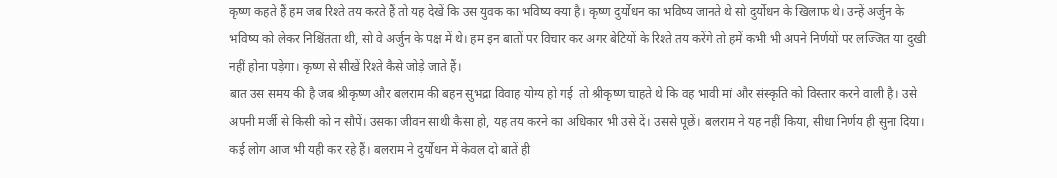कृष्ण कहते हैं हम जब रिश्ते तय करते हैं तो यह देखें कि उस युवक का भविष्य क्या है। कृष्ण दुर्योधन का भविष्य जानते थे सो दुर्योधन के खिलाफ थे। उन्हें अर्जुन के भविष्य को लेकर निश्चिंतता थी, सो वे अर्जुन के पक्ष में थे। हम इन बातों पर विचार कर अगर बेटियों के रिश्ते तय करेंगे तो हमें कभी भी अपने निर्णयों पर लज्जित या दुखी नहीं होना पड़ेगा। कृष्ण से सीखें रिश्ते कैसे जोड़े जाते हैं।
बात उस समय की है जब श्रीकृष्ण और बलराम की बहन सुभद्रा विवाह योग्य हो गई  तो श्रीकृष्ण चाहते थे कि वह भावी मां और संस्कृति को विस्तार करने वाली है। उसे अपनी मर्जी से किसी को न सौपें। उसका जीवन साथी कैसा हो, यह तय करने का अधिकार भी उसे दें। उससे पूछें। बलराम ने यह नहीं किया, सीधा निर्णय ही सुना दिया। कई लोग आज भी यही कर रहे हैं। बलराम ने दुर्योधन में केवल दो बातें ही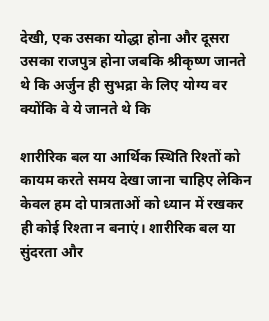देखी, एक उसका योद्धा होना और दूसरा उसका राजपुत्र होना जबकि श्रीकृष्ण जानते थे कि अर्जुन ही सुभद्रा के लिए योग्य वर क्योंकि वे ये जानते थे कि

शारीरिक बल या आर्थिक स्थिति रिश्तों को कायम करते समय देखा जाना चाहिए लेकिन केवल हम दो पात्रताओं को ध्यान में रखकर ही कोई रिश्ता न बनाएं। शारीरिक बल या सुंदरता और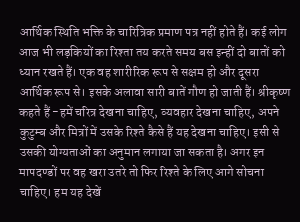आर्थिक स्थिति भक्ति के चारित्रिक प्रमाण पत्र नहीं होते हैं। कई लोग आज भी लड़कियों का रिश्ता तय करते समय बस इन्हीं दो बातों को ध्यान रखते हैं। एक वह शारीरिक रूप से सक्षम हो और दूसरा आर्थिक रूप से। इसके अलावा सारी बातें गौण हो जाती हैं। श्रीकृष्ण कहते हैं -हमें चरित्र देखना चाहिए, व्यवहार देखना चाहिए, अपने कुटुम्ब और मित्रों में उसके रिश्ते कैसे हैं यह देखना चाहिए। इसी से उसकी योग्यताओं का अनुमान लगाया जा सकता है। अगर इन मापदण्डों पर वह खरा उतरे तो फिर रिश्ते के लिए आगे सोचना चाहिए। हम यह देखें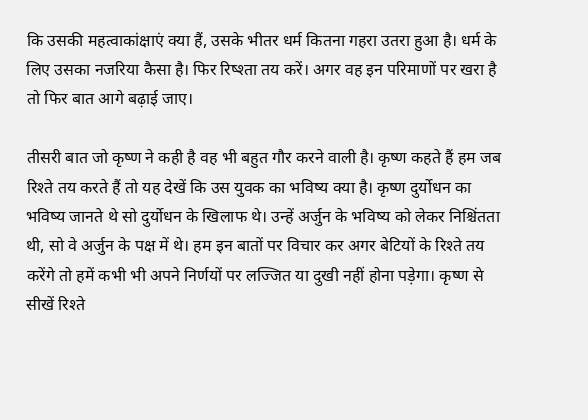कि उसकी महत्वाकांक्षाएं क्या हैं, उसके भीतर धर्म कितना गहरा उतरा हुआ है। धर्म के लिए उसका नजरिया कैसा है। फिर रिष्श्ता तय करें। अगर वह इन परिमाणों पर खरा है तो फिर बात आगे बढ़ाई जाए।

तीसरी बात जो कृष्ण ने कही है वह भी बहुत गौर करने वाली है। कृष्ण कहते हैं हम जब रिश्ते तय करते हैं तो यह देखें कि उस युवक का भविष्य क्या है। कृष्ण दुर्योधन का भविष्य जानते थे सो दुर्योधन के खिलाफ थे। उन्हें अर्जुन के भविष्य को लेकर निश्चिंतता थी, सो वे अर्जुन के पक्ष में थे। हम इन बातों पर विचार कर अगर बेटियों के रिश्ते तय करेंगे तो हमें कभी भी अपने निर्णयों पर लज्जित या दुखी नहीं होना पड़ेगा। कृष्ण से सीखें रिश्ते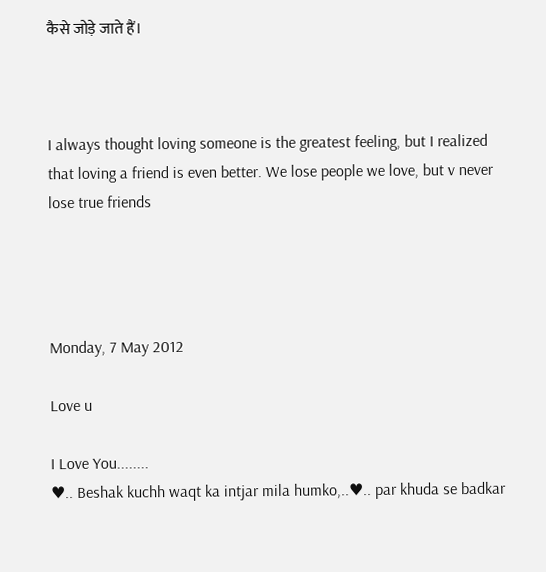कैसे जोड़े जाते हैं।



I always thought loving someone is the greatest feeling, but I realized that loving a friend is even better. We lose people we love, but v never lose true friends




Monday, 7 May 2012

Love u

I Love You........
♥.. Beshak kuchh waqt ka intjar mila humko,..♥.. par khuda se badkar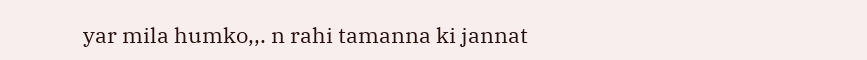yar mila humko,,. n rahi tamanna ki jannat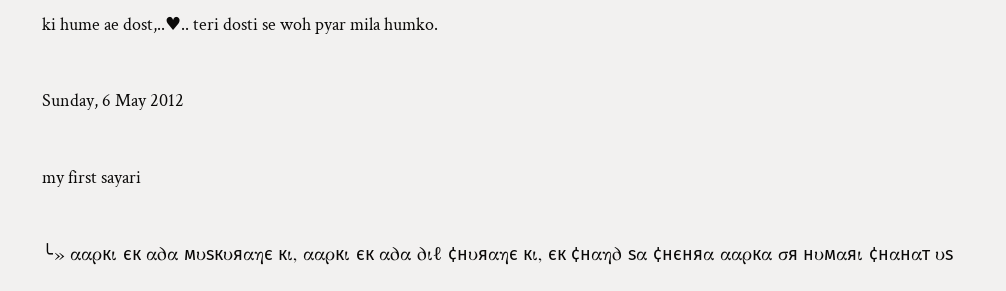ki hume ae dost,..♥.. teri dosti se woh pyar mila humko.

Sunday, 6 May 2012

my first sayari

╰» ααρкι єк α∂α мυѕкυяαηє кι, ααρкι єк α∂α ∂ιℓ ¢нυяαηє кι, єк ¢нαη∂ ѕα ¢нєняα ααρкα σя нυмαяι ¢нαнαт υѕ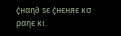¢нαη∂ ѕє ¢нєняє кσ ραηє кι.